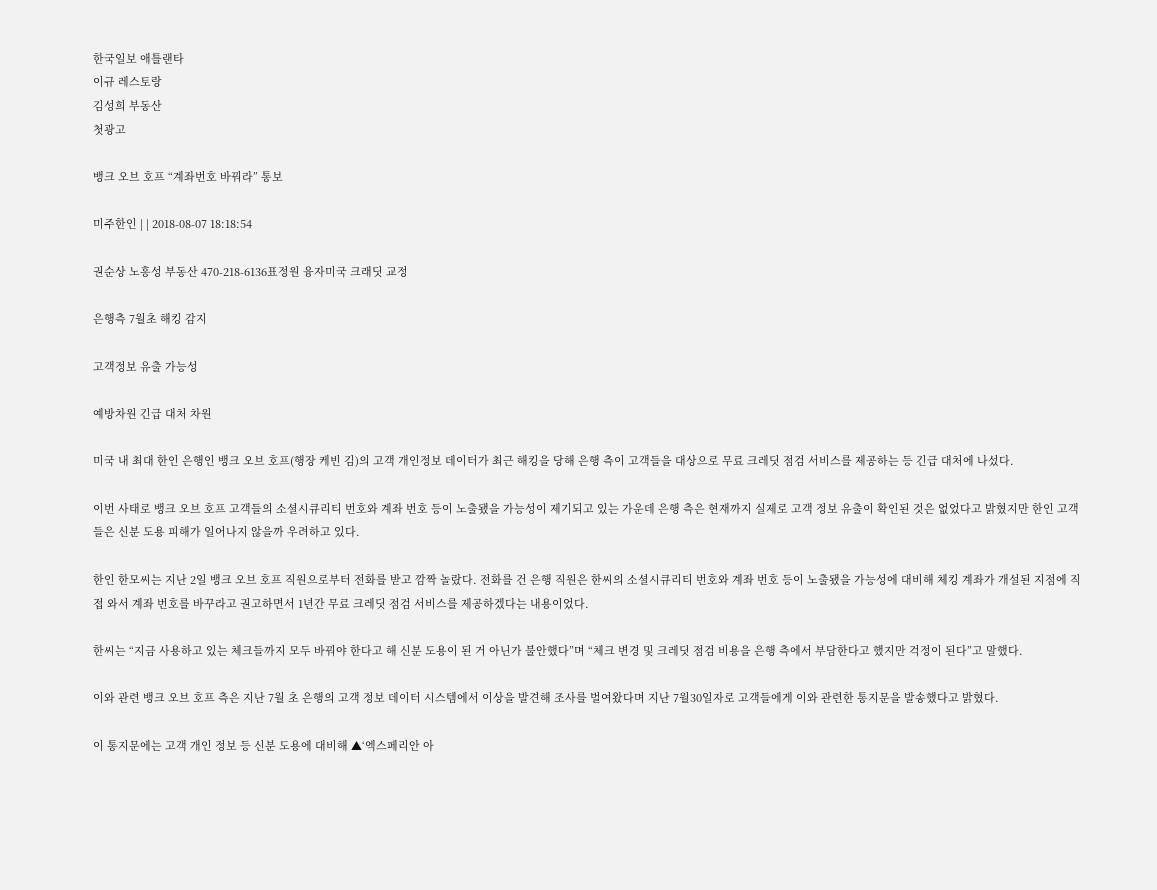한국일보 애틀랜타
이규 레스토랑
김성희 부동산
첫광고

뱅크 오브 호프 “계좌번호 바꿔라” 통보

미주한인 | | 2018-08-07 18:18:54

권순상 노흥성 부동산 470-218-6136표정원 융자미국 크래딧 교정

은행측 7월초 해킹 감지

고객정보 유출 가능성

예방차원 긴급 대처 차원

미국 내 최대 한인 은행인 뱅크 오브 호프(행장 케빈 김)의 고객 개인정보 데이터가 최근 해킹을 당해 은행 측이 고객들을 대상으로 무료 크레딧 점검 서비스를 제공하는 등 긴급 대처에 나섰다.

이번 사태로 뱅크 오브 호프 고객들의 소셜시큐리티 번호와 계좌 번호 등이 노출됐을 가능성이 제기되고 있는 가운데 은행 측은 현재까지 실제로 고객 정보 유출이 확인된 것은 없었다고 밝혔지만 한인 고객들은 신분 도용 피해가 일어나지 않을까 우려하고 있다.

한인 한모씨는 지난 2일 뱅크 오브 호프 직원으로부터 전화를 받고 깜짝 놀랐다. 전화를 건 은행 직원은 한씨의 소셜시큐리티 번호와 계좌 번호 등이 노출됐을 가능성에 대비해 체킹 계좌가 개설된 지점에 직접 와서 계좌 번호를 바꾸라고 권고하면서 1년간 무료 크레딧 점검 서비스를 제공하겠다는 내용이었다.

한씨는 “지금 사용하고 있는 체크들까지 모두 바꿔야 한다고 해 신분 도용이 된 거 아닌가 불안했다”며 “체크 변경 및 크레딧 점검 비용을 은행 측에서 부담한다고 했지만 걱정이 된다”고 말했다.

이와 관련 뱅크 오브 호프 측은 지난 7월 초 은행의 고객 정보 데이터 시스템에서 이상을 발견해 조사를 벌여왔다며 지난 7월30일자로 고객들에게 이와 관련한 통지문을 발송했다고 밝혔다.

이 통지문에는 고객 개인 정보 등 신분 도용에 대비해 ▲‘엑스페리안 아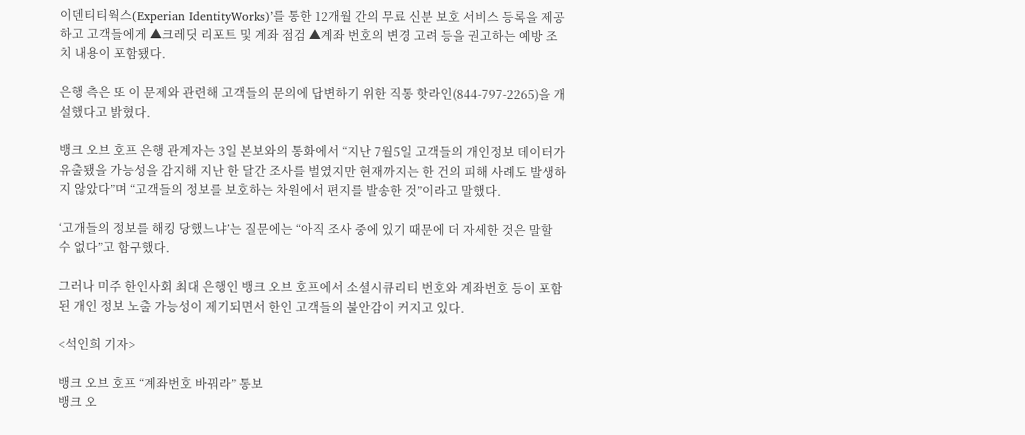이덴티티웍스(Experian IdentityWorks)’를 통한 12개월 간의 무료 신분 보호 서비스 등록을 제공하고 고객들에게 ▲크레딧 리포트 및 계좌 점검 ▲계좌 번호의 변경 고려 등을 권고하는 예방 조치 내용이 포함됐다.

은행 측은 또 이 문제와 관련해 고객들의 문의에 답변하기 위한 직통 핫라인(844-797-2265)을 개설했다고 밝혔다.

뱅크 오브 호프 은행 관계자는 3일 본보와의 통화에서 “지난 7월5일 고객들의 개인정보 데이터가 유출됐을 가능성을 감지해 지난 한 달간 조사를 벌였지만 현재까지는 한 건의 피해 사례도 발생하지 않았다”며 “고객들의 정보를 보호하는 차원에서 편지를 발송한 것”이라고 말했다.

‘고개들의 정보를 해킹 당했느냐’는 질문에는 “아직 조사 중에 있기 때문에 더 자세한 것은 말할 수 없다”고 함구했다.

그러나 미주 한인사회 최대 은행인 뱅크 오브 호프에서 소셜시큐리티 번호와 계좌번호 등이 포함된 개인 정보 노출 가능성이 제기되면서 한인 고객들의 불안감이 커지고 있다.

<석인희 기자>

뱅크 오브 호프 “계좌번호 바꿔라” 통보
뱅크 오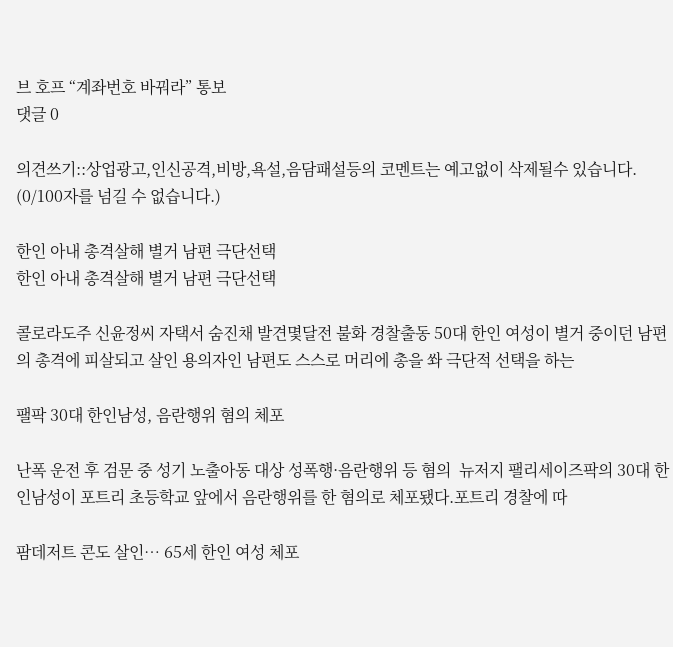브 호프 “계좌번호 바꿔라” 통보
댓글 0

의견쓰기::상업광고,인신공격,비방,욕설,음담패설등의 코멘트는 예고없이 삭제될수 있습니다. (0/100자를 넘길 수 없습니다.)

한인 아내 총격살해 별거 남편 극단선택
한인 아내 총격살해 별거 남편 극단선택

콜로라도주 신윤정씨 자택서 숨진채 발견몇달전 불화 경찰출동 50대 한인 여성이 별거 중이던 남편의 총격에 피살되고 살인 용의자인 남편도 스스로 머리에 총을 쏴 극단적 선택을 하는

팰팍 30대 한인남성, 음란행위 혐의 체포

난폭 운전 후 검문 중 성기 노출아동 대상 성폭행·음란행위 등 혐의  뉴저지 팰리세이즈팍의 30대 한인남성이 포트리 초등학교 앞에서 음란행위를 한 혐의로 체포됐다.포트리 경찰에 따

팜데저트 콘도 살인… 65세 한인 여성 체포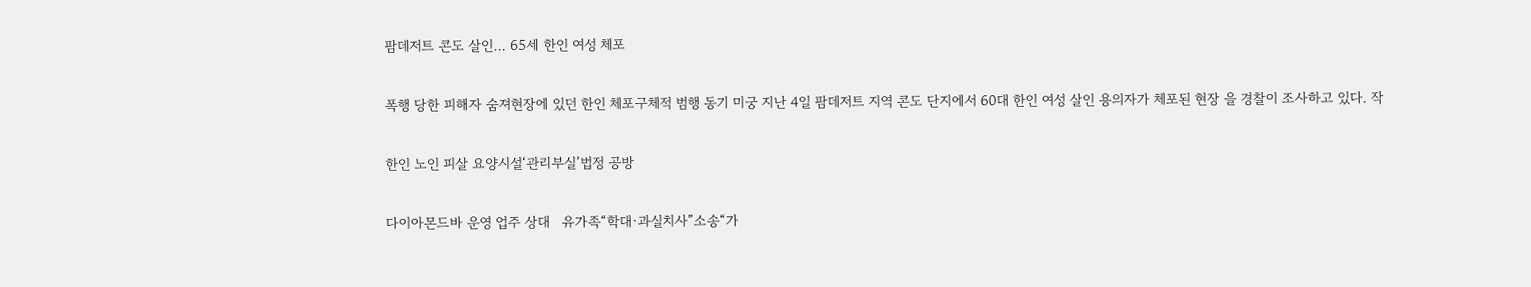팜데저트 콘도 살인… 65세 한인 여성 체포

폭행 당한 피해자 숨져현장에 있던 한인 체포구체적 범행 동기 미궁 지난 4일 팜데저트 지역 콘도 단지에서 60대 한인 여성 살인 용의자가 체포된 현장 을 경찰이 조사하고 있다. 작

한인 노인 피살 요양시설‘관리부실’법정 공방

다이아몬드바 운영 업주 상대   유가족“학대·과실치사”소송“가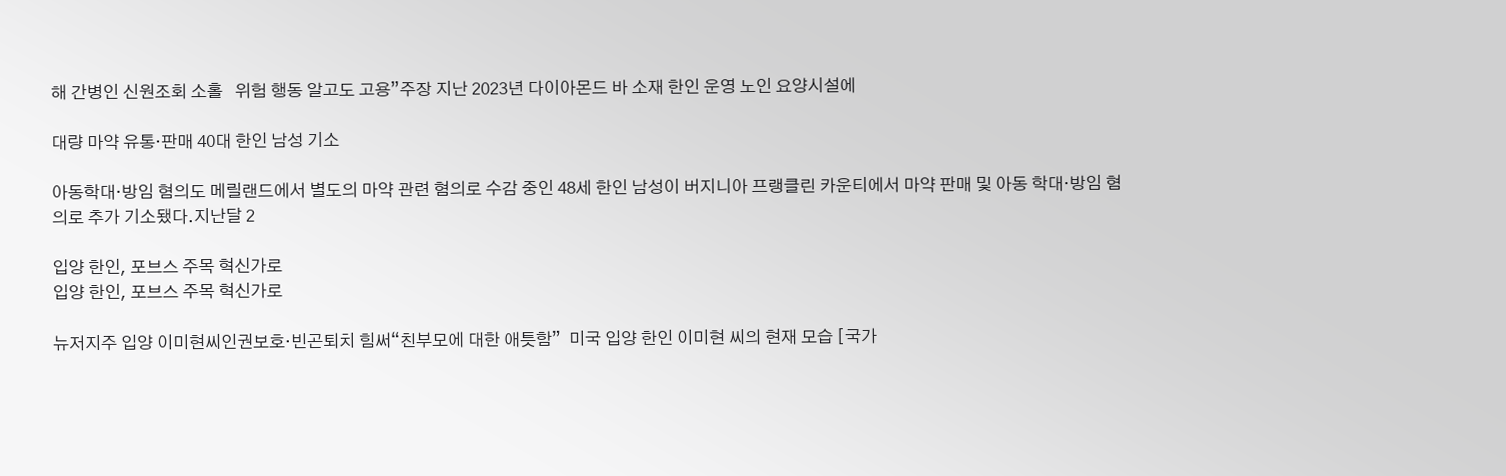해 간병인 신원조회 소홀   위험 행동 알고도 고용”주장 지난 2023년 다이아몬드 바 소재 한인 운영 노인 요양시설에

대량 마약 유통·판매 40대 한인 남성 기소

아동학대·방임 혐의도 메릴랜드에서 별도의 마약 관련 혐의로 수감 중인 48세 한인 남성이 버지니아 프랭클린 카운티에서 마약 판매 및 아동 학대·방임 혐의로 추가 기소됐다.지난달 2

입양 한인, 포브스 주목 혁신가로
입양 한인, 포브스 주목 혁신가로

뉴저지주 입양 이미현씨인권보호·빈곤퇴치 힘써“친부모에 대한 애틋함”  미국 입양 한인 이미현 씨의 현재 모습 [국가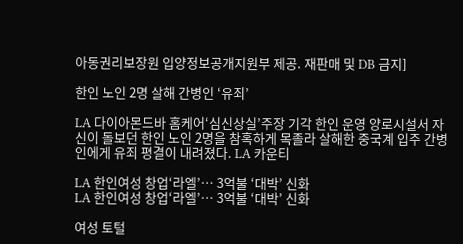아동권리보장원 입양정보공개지원부 제공. 재판매 및 DB 금지]

한인 노인 2명 살해 간병인 ‘유죄’

LA 다이아몬드바 홈케어‘심신상실’주장 기각 한인 운영 양로시설서 자신이 돌보던 한인 노인 2명을 참혹하게 목졸라 살해한 중국계 입주 간병인에게 유죄 평결이 내려졌다. LA 카운티

LA 한인여성 창업‘라엘’… 3억불 ‘대박’ 신화
LA 한인여성 창업‘라엘’… 3억불 ‘대박’ 신화

여성 토털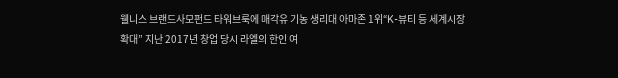웰니스 브랜드사모펀드 타워브룩에 매각유 기농 생리대 아마존 1위“K-뷰티 등 세계시장 확대” 지난 2017년 창업 당시 라엘의 한인 여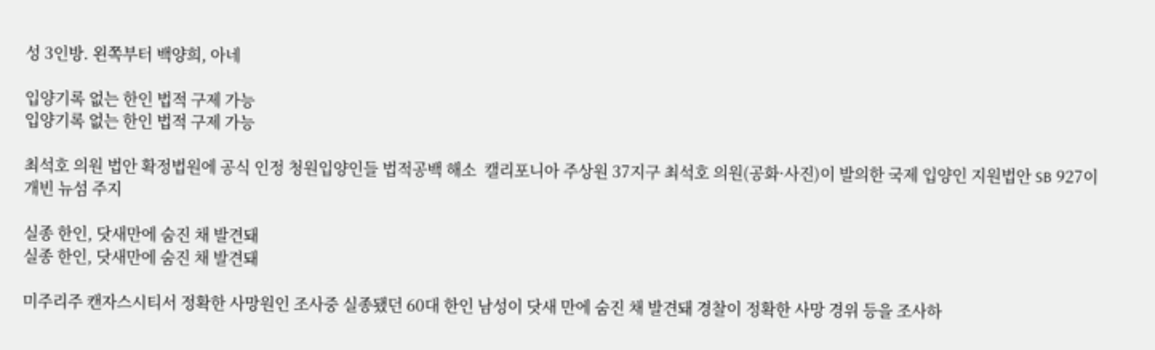성 3인방. 왼쪽부터 백양희, 아네

입양기록 없는 한인 법적 구제 가능
입양기록 없는 한인 법적 구제 가능

최석호 의원 법안 확정법원에 공식 인정 청원입양인들 법적공백 해소  캘리포니아 주상원 37지구 최석호 의원(공화·사진)이 발의한 국제 입양인 지원법안 SB 927이 개빈 뉴섬 주지

실종 한인, 닷새만에 숨진 채 발견돼
실종 한인, 닷새만에 숨진 채 발견돼

미주리주 캔자스시티서 정확한 사망원인 조사중 실종됐던 60대 한인 남성이 닷새 만에 숨진 채 발견돼 경찰이 정확한 사망 경위 등을 조사하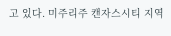고 있다. 미주리주 캔자스시티 지역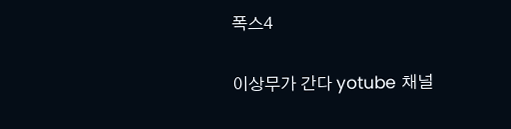폭스4

이상무가 간다 yotube 채널